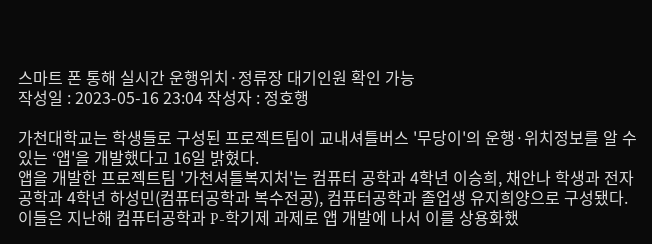스마트 폰 통해 실시간 운행위치·정류장 대기인원 확인 가능
작성일 : 2023-05-16 23:04 작성자 : 정호행

가천대학교는 학생들로 구성된 프로젝트팀이 교내셔틀버스 '무당이'의 운행·위치정보를 알 수 있는 ‘앱'을 개발했다고 16일 밝혔다.
앱을 개발한 프로젝트팀 '가천셔틀복지처'는 컴퓨터 공학과 4학년 이승희, 채안나 학생과 전자공학과 4학년 하성민(컴퓨터공학과 복수전공), 컴퓨터공학과 졸업생 유지희양으로 구성됐다.
이들은 지난해 컴퓨터공학과 P-학기제 과제로 앱 개발에 나서 이를 상용화했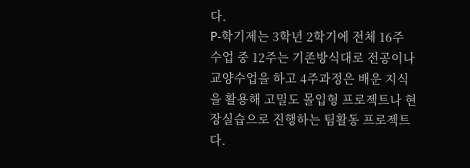다.
P-학기제는 3학년 2학기에 전체 16주 수업 중 12주는 기존방식대로 전공이나 교양수업을 하고 4주과정은 배운 지식을 활용해 고밀도 몰입형 프로젝트나 현장실습으로 진행하는 팀활동 프로젝트다.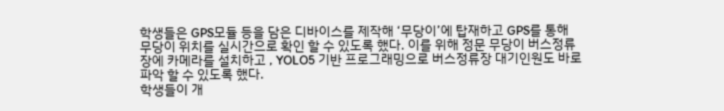학생들은 GPS모듈 등을 담은 디바이스를 제작해 ‘무당이’에 탑재하고 GPS를 통해 무당이 위치를 실시간으로 확인 할 수 있도록 했다. 이를 위해 정문 무당이 버스정류장에 카메라를 설치하고 , YOLO5 기반 프로그래밍으로 버스정류장 대기인원도 바로 파악 할 수 있도록 했다.
학생들이 개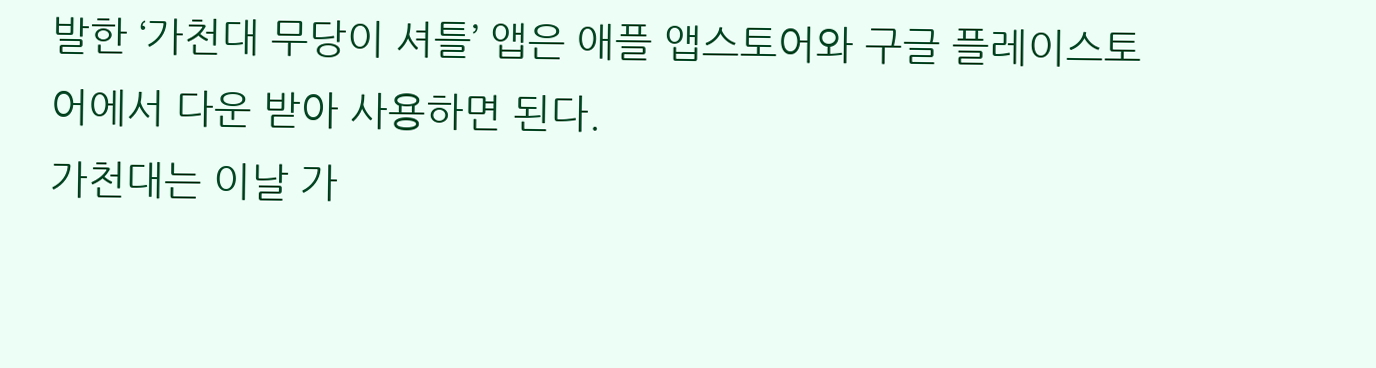발한 ‘가천대 무당이 셔틀’ 앱은 애플 앱스토어와 구글 플레이스토어에서 다운 받아 사용하면 된다.
가천대는 이날 가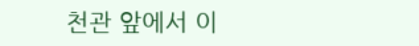천관 앞에서 이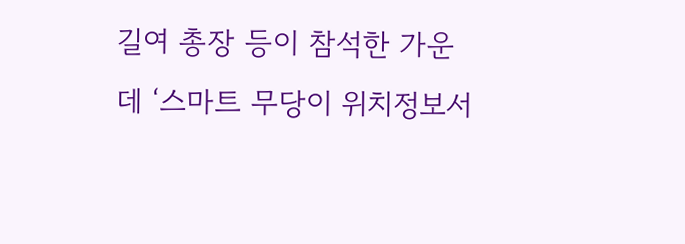길여 총장 등이 참석한 가운데 ‘스마트 무당이 위치정보서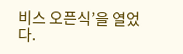비스 오픈식’을 열었다.